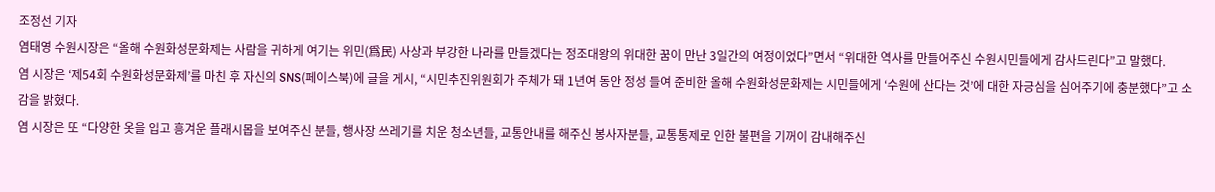조정선 기자
염태영 수원시장은 “올해 수원화성문화제는 사람을 귀하게 여기는 위민(爲民) 사상과 부강한 나라를 만들겠다는 정조대왕의 위대한 꿈이 만난 3일간의 여정이었다”면서 “위대한 역사를 만들어주신 수원시민들에게 감사드린다”고 말했다.
염 시장은 ‘제54회 수원화성문화제’를 마친 후 자신의 SNS(페이스북)에 글을 게시, “시민추진위원회가 주체가 돼 1년여 동안 정성 들여 준비한 올해 수원화성문화제는 시민들에게 ‘수원에 산다는 것’에 대한 자긍심을 심어주기에 충분했다”고 소감을 밝혔다.
염 시장은 또 “다양한 옷을 입고 흥겨운 플래시몹을 보여주신 분들, 행사장 쓰레기를 치운 청소년들, 교통안내를 해주신 봉사자분들, 교통통제로 인한 불편을 기꺼이 감내해주신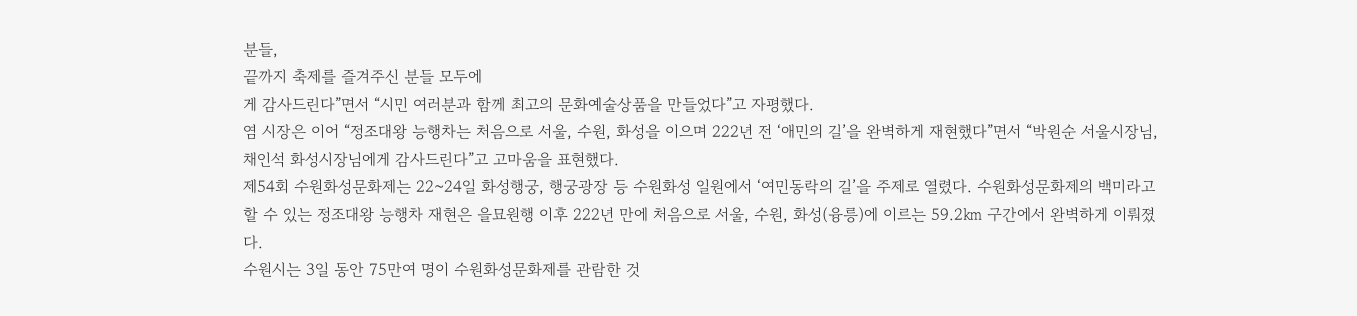분들,
끝까지 축제를 즐겨주신 분들 모두에
게 감사드린다”면서 “시민 여러분과 함께 최고의 문화예술상품을 만들었다”고 자평했다.
염 시장은 이어 “정조대왕 능행차는 처음으로 서울, 수원, 화성을 이으며 222년 전 ‘애민의 길’을 완벽하게 재현했다”면서 “박원순 서울시장님, 채인석 화성시장님에게 감사드린다”고 고마움을 표현했다.
제54회 수원화성문화제는 22~24일 화성행궁, 행궁광장 등 수원화성 일원에서 ‘여민동락의 길’을 주제로 열렸다. 수원화성문화제의 백미라고 할 수 있는 정조대왕 능행차 재현은 을묘원행 이후 222년 만에 처음으로 서울, 수원, 화성(융릉)에 이르는 59.2㎞ 구간에서 완벽하게 이뤄졌다.
수원시는 3일 동안 75만여 명이 수원화성문화제를 관람한 것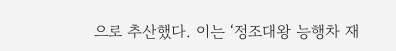으로 추산했다. 이는 ‘정조대왕 능행차 재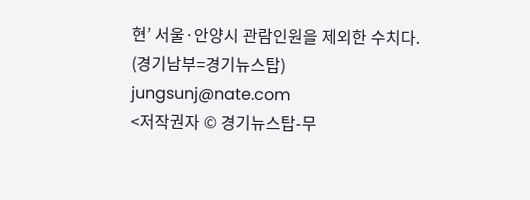현’ 서울·안양시 관람인원을 제외한 수치다.
(경기남부=경기뉴스탑)
jungsunj@nate.com
<저작권자 © 경기뉴스탑-무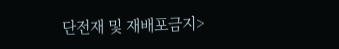단전재 및 재배포금지>